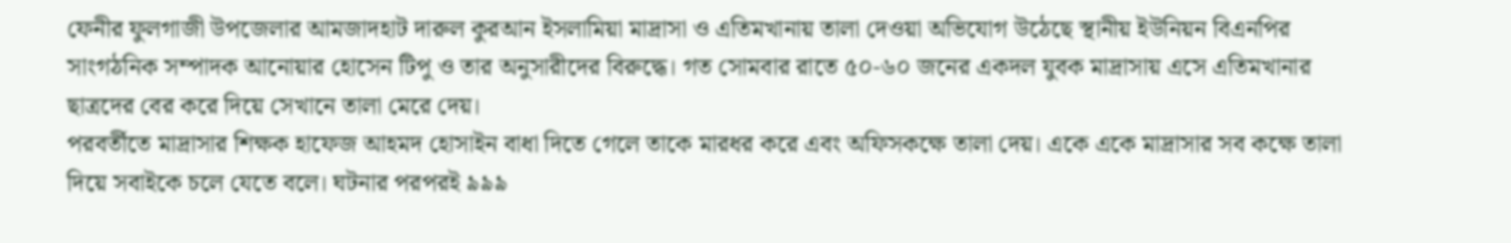ফেনীর ফুলগাজী উপজেলার আমজাদহাট দারুল কুরআন ইসলামিয়া মাদ্রাসা ও এতিমখানায় তালা দেওয়া অভিযোগ উঠেছে স্থানীয় ইউনিয়ন বিএনপির সাংগঠনিক সম্পাদক আনোয়ার হোসেন টিপু ও তার অনুসারীদের বিরুদ্ধে। গত সোমবার রাতে ৫০-৬০ জনের একদল যুবক মাদ্রাসায় এসে এতিমখানার ছাত্রদের বের করে দিয়ে সেখানে তালা মেরে দেয়।
পরবর্তীতে মাদ্রাসার শিক্ষক হাফেজ আহমদ হোসাইন বাধা দিতে গেলে তাকে মারধর করে এবং অফিসকক্ষে তালা দেয়। একে একে মাদ্রাসার সব কক্ষে তালা দিয়ে সবাইকে চলে যেতে বলে। ঘটনার পরপরই ৯৯৯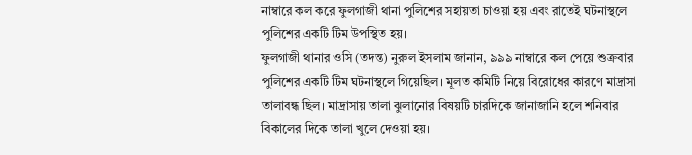নাম্বারে কল করে ফুলগাজী থানা পুলিশের সহায়তা চাওয়া হয় এবং রাতেই ঘটনাস্থলে পুলিশের একটি টিম উপস্থিত হয়।
ফুলগাজী থানার ওসি (তদন্ত) নুরুল ইসলাম জানান, ৯৯৯ নাম্বারে কল পেয়ে শুক্রবার পুলিশের একটি টিম ঘটনাস্থলে গিয়েছিল। মূলত কমিটি নিয়ে বিরোধের কারণে মাদ্রাসা তালাবন্ধ ছিল। মাদ্রাসায় তালা ঝুলানোর বিষয়টি চারদিকে জানাজানি হলে শনিবার বিকালের দিকে তালা খুলে দেওয়া হয়।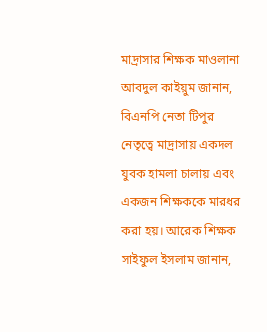মাদ্রাসার শিক্ষক মাওলানা আবদুল কাইয়ুম জানান, বিএনপি নেতা টিপুর নেতৃত্বে মাদ্রাসায় একদল যুবক হামলা চালায় এবং একজন শিক্ষককে মারধর করা হয়। আরেক শিক্ষক সাইফুল ইসলাম জানান,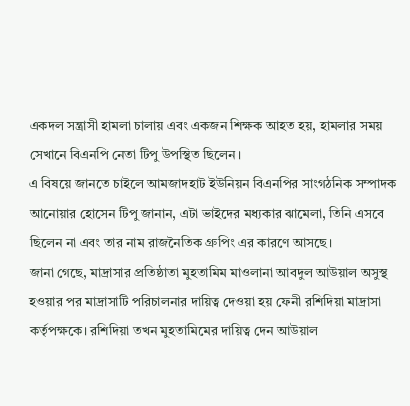একদল সন্ত্রাসী হামলা চালায় এবং একজন শিক্ষক আহত হয়, হামলার সময় সেখানে বিএনপি নেতা টিপু উপস্থিত ছিলেন।
এ বিষয়ে জানতে চাইলে আমজাদহাট ইউনিয়ন বিএনপির সাংগঠনিক সম্পাদক আনোয়ার হোসেন টিপু জানান, এটা ভাইদের মধ্যকার ঝামেলা, তিনি এসবে ছিলেন না এবং তার নাম রাজনৈতিক গ্রুপিং এর কারণে আসছে।
জানা গেছে, মাদ্রাসার প্রতিষ্ঠাতা মুহতামিম মাওলানা আবদুল আউয়াল অসুস্থ হওয়ার পর মাদ্রাসাটি পরিচালনার দায়িত্ব দেওয়া হয় ফেনী রশিদিয়া মাদ্রাসা কর্তৃপক্ষকে। রশিদিয়া তখন মুহতামিমের দায়িত্ব দেন আউয়াল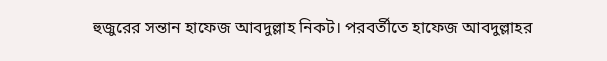হুজুরের সন্তান হাফেজ আবদুল্লাহ নিকট। পরবর্তীতে হাফেজ আবদুল্লাহর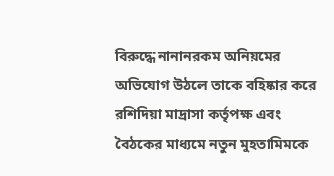বিরুদ্ধে নানানরকম অনিয়মের অভিযোগ উঠলে তাকে বহিষ্কার করে রশিদিয়া মাদ্রাসা কর্তৃপক্ষ এবং বৈঠকের মাধ্যমে নতুন মুহতামিমকে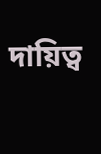দায়িত্ব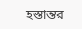হস্তান্তর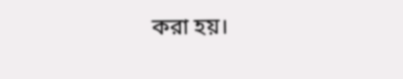করা হয়।